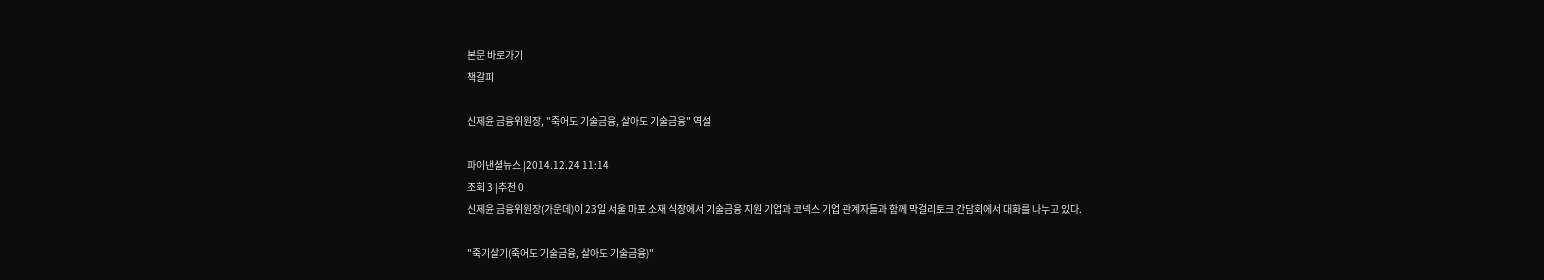본문 바로가기
책갈피

신제윤 금융위원장, "죽어도 기술금융, 살아도 기술금융" 역설

파이낸셜뉴스 |2014.12.24 11:14
조회 3 |추천 0
신제윤 금융위원장(가운데)이 23일 서울 마포 소재 식장에서 기술금융 지원 기업과 코넥스 기업 관계자들과 함께 막걸리토크 간담회에서 대화를 나누고 있다.

"죽기살기(죽어도 기술금융, 살아도 기술금융)"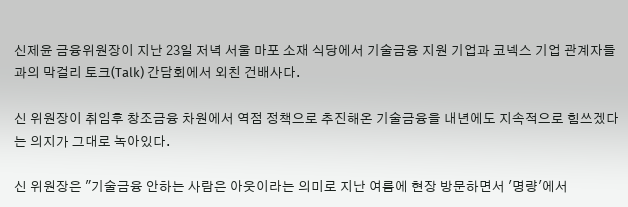신제윤 금융위원장이 지난 23일 저녁 서울 마포 소재 식당에서 기술금융 지원 기업과 코넥스 기업 관계자들과의 막걸리 토크(Talk) 간담회에서 외친 건배사다.

신 위원장이 취임후 창조금융 차원에서 역점 정책으로 추진해온 기술금융을 내년에도 지속적으로 힘쓰겠다는 의지가 그대로 녹아있다.

신 위원장은 "기술금융 안하는 사람은 아웃이라는 의미로 지난 여름에 현장 방문하면서 '명량'에서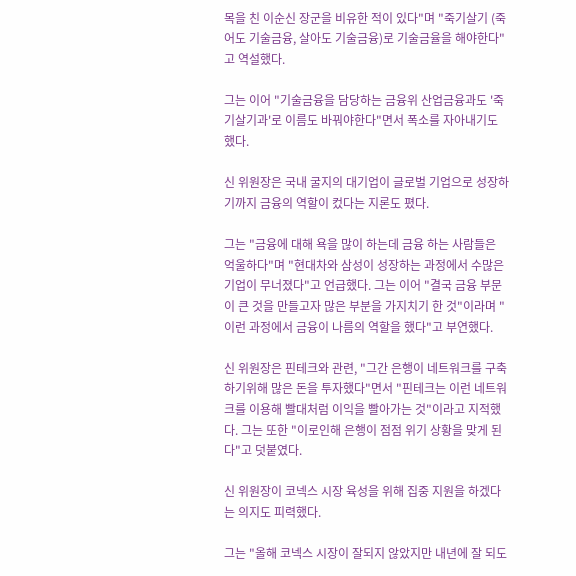목을 친 이순신 장군을 비유한 적이 있다"며 "죽기살기 (죽어도 기술금융, 살아도 기술금융)로 기술금율을 해야한다"고 역설했다.

그는 이어 "기술금융을 담당하는 금융위 산업금융과도 '죽기살기과'로 이름도 바꿔야한다"면서 폭소를 자아내기도 했다.

신 위원장은 국내 굴지의 대기업이 글로벌 기업으로 성장하기까지 금융의 역할이 컸다는 지론도 폈다.

그는 "금융에 대해 욕을 많이 하는데 금융 하는 사람들은 억울하다"며 "현대차와 삼성이 성장하는 과정에서 수많은 기업이 무너졌다"고 언급했다. 그는 이어 "결국 금융 부문이 큰 것을 만들고자 많은 부분을 가지치기 한 것"이라며 "이런 과정에서 금융이 나름의 역할을 했다"고 부연했다.

신 위원장은 핀테크와 관련, "그간 은행이 네트워크를 구축하기위해 많은 돈을 투자했다"면서 "핀테크는 이런 네트워크를 이용해 빨대처럼 이익을 빨아가는 것"이라고 지적했다. 그는 또한 "이로인해 은행이 점점 위기 상황을 맞게 된다"고 덧붙였다.

신 위원장이 코넥스 시장 육성을 위해 집중 지원을 하겠다는 의지도 피력했다.

그는 "올해 코넥스 시장이 잘되지 않았지만 내년에 잘 되도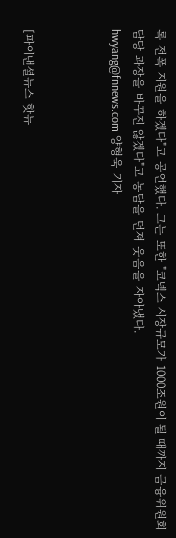록 전폭 지원을 하겠다"고 공언했다. 그는 또한 "코넥스 시장규모가 1000조원이 될 때까지 금융위원회 담당 과장을 바꾸진 않겠다"고 농담을 던져 웃음을 자아냈다.
hwyang@fnnews.com 양형욱 기자



[파이낸셜뉴스 핫뉴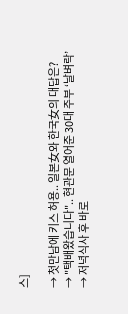스]

→ 첫만남에 키스 허용.. 일본女와 한국女의 대답은?
→ "택배왔습니다".. 현관문 열어준 30대 주부 ‘날벼락’
→ 저녁식사 후 바로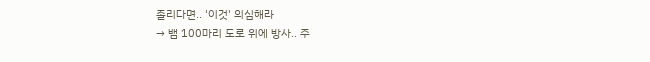졸리다면.. '이것' 의심해라
→ 뱀 100마리 도로 위에 방사.. 주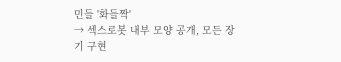민들 '화들짝'
→ 섹스로봇 내부 모양 공개, 모든 장기 구현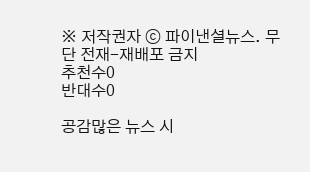※ 저작권자 ⓒ 파이낸셜뉴스. 무단 전재-재배포 금지
추천수0
반대수0

공감많은 뉴스 시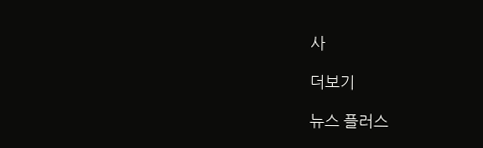사

더보기

뉴스 플러스